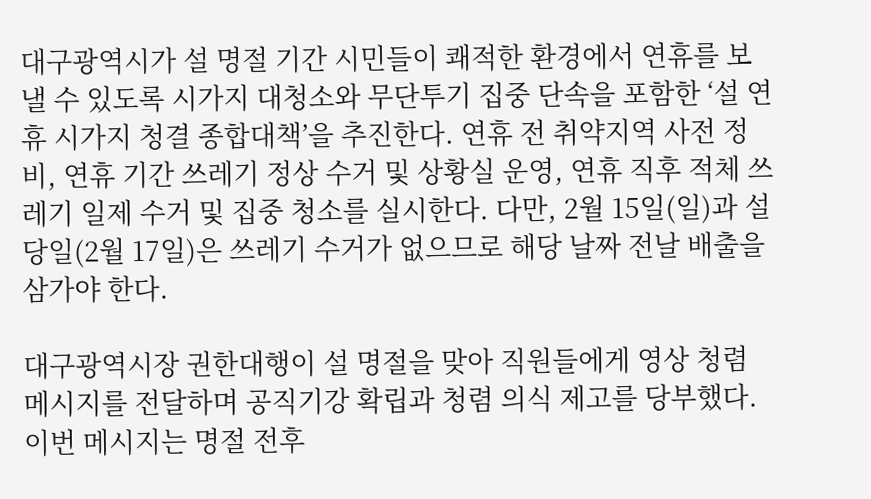대구광역시가 설 명절 기간 시민들이 쾌적한 환경에서 연휴를 보낼 수 있도록 시가지 대청소와 무단투기 집중 단속을 포함한 ‘설 연휴 시가지 청결 종합대책’을 추진한다. 연휴 전 취약지역 사전 정비, 연휴 기간 쓰레기 정상 수거 및 상황실 운영, 연휴 직후 적체 쓰레기 일제 수거 및 집중 청소를 실시한다. 다만, 2월 15일(일)과 설 당일(2월 17일)은 쓰레기 수거가 없으므로 해당 날짜 전날 배출을 삼가야 한다.

대구광역시장 권한대행이 설 명절을 맞아 직원들에게 영상 청렴 메시지를 전달하며 공직기강 확립과 청렴 의식 제고를 당부했다. 이번 메시지는 명절 전후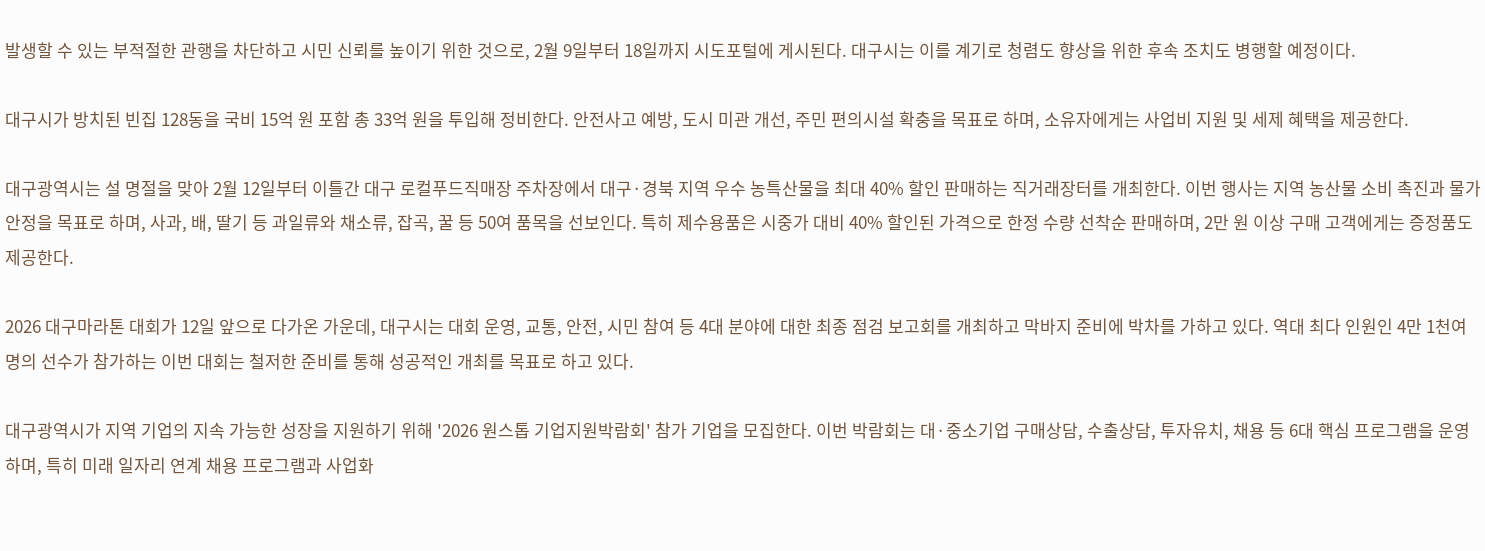발생할 수 있는 부적절한 관행을 차단하고 시민 신뢰를 높이기 위한 것으로, 2월 9일부터 18일까지 시도포털에 게시된다. 대구시는 이를 계기로 청렴도 향상을 위한 후속 조치도 병행할 예정이다.

대구시가 방치된 빈집 128동을 국비 15억 원 포함 총 33억 원을 투입해 정비한다. 안전사고 예방, 도시 미관 개선, 주민 편의시설 확충을 목표로 하며, 소유자에게는 사업비 지원 및 세제 혜택을 제공한다.

대구광역시는 설 명절을 맞아 2월 12일부터 이틀간 대구 로컬푸드직매장 주차장에서 대구·경북 지역 우수 농특산물을 최대 40% 할인 판매하는 직거래장터를 개최한다. 이번 행사는 지역 농산물 소비 촉진과 물가 안정을 목표로 하며, 사과, 배, 딸기 등 과일류와 채소류, 잡곡, 꿀 등 50여 품목을 선보인다. 특히 제수용품은 시중가 대비 40% 할인된 가격으로 한정 수량 선착순 판매하며, 2만 원 이상 구매 고객에게는 증정품도 제공한다.

2026 대구마라톤 대회가 12일 앞으로 다가온 가운데, 대구시는 대회 운영, 교통, 안전, 시민 참여 등 4대 분야에 대한 최종 점검 보고회를 개최하고 막바지 준비에 박차를 가하고 있다. 역대 최다 인원인 4만 1천여 명의 선수가 참가하는 이번 대회는 철저한 준비를 통해 성공적인 개최를 목표로 하고 있다.

대구광역시가 지역 기업의 지속 가능한 성장을 지원하기 위해 '2026 원스톱 기업지원박람회' 참가 기업을 모집한다. 이번 박람회는 대·중소기업 구매상담, 수출상담, 투자유치, 채용 등 6대 핵심 프로그램을 운영하며, 특히 미래 일자리 연계 채용 프로그램과 사업화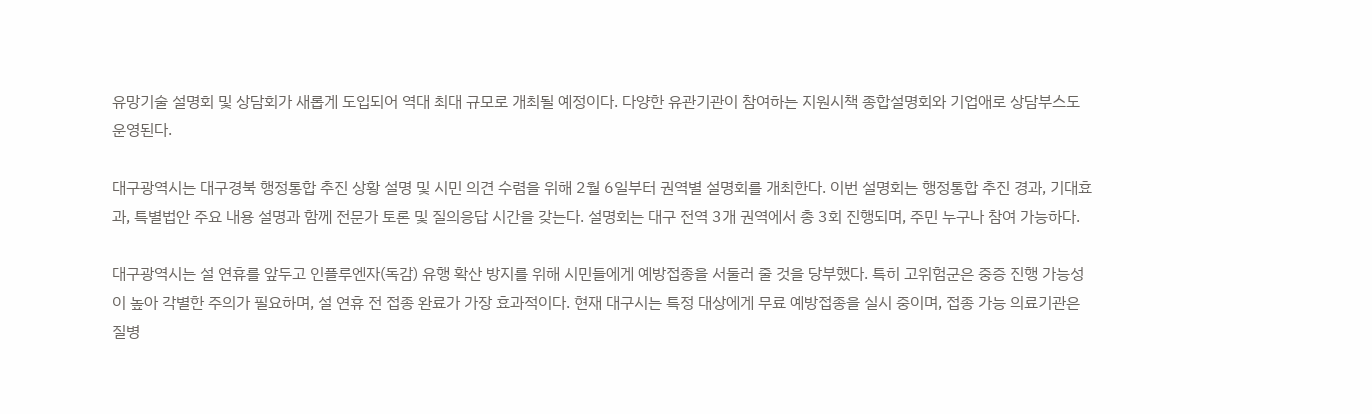유망기술 설명회 및 상담회가 새롭게 도입되어 역대 최대 규모로 개최될 예정이다. 다양한 유관기관이 참여하는 지원시책 종합설명회와 기업애로 상담부스도 운영된다.

대구광역시는 대구경북 행정통합 추진 상황 설명 및 시민 의견 수렴을 위해 2월 6일부터 권역별 설명회를 개최한다. 이번 설명회는 행정통합 추진 경과, 기대효과, 특별법안 주요 내용 설명과 함께 전문가 토론 및 질의응답 시간을 갖는다. 설명회는 대구 전역 3개 권역에서 총 3회 진행되며, 주민 누구나 참여 가능하다.

대구광역시는 설 연휴를 앞두고 인플루엔자(독감) 유행 확산 방지를 위해 시민들에게 예방접종을 서둘러 줄 것을 당부했다. 특히 고위험군은 중증 진행 가능성이 높아 각별한 주의가 필요하며, 설 연휴 전 접종 완료가 가장 효과적이다. 현재 대구시는 특정 대상에게 무료 예방접종을 실시 중이며, 접종 가능 의료기관은 질병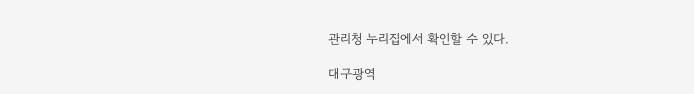관리청 누리집에서 확인할 수 있다.

대구광역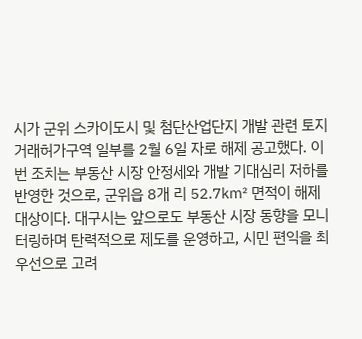시가 군위 스카이도시 및 첨단산업단지 개발 관련 토지거래허가구역 일부를 2월 6일 자로 해제 공고했다. 이번 조치는 부동산 시장 안정세와 개발 기대심리 저하를 반영한 것으로, 군위읍 8개 리 52.7㎢ 면적이 해제 대상이다. 대구시는 앞으로도 부동산 시장 동향을 모니터링하며 탄력적으로 제도를 운영하고, 시민 편익을 최우선으로 고려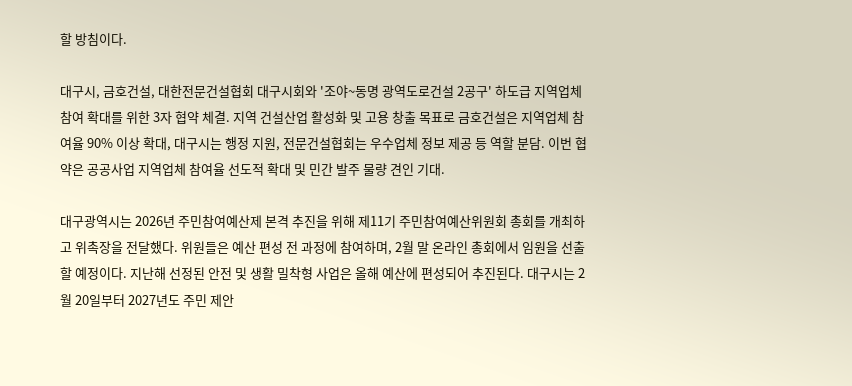할 방침이다.

대구시, 금호건설, 대한전문건설협회 대구시회와 '조야~동명 광역도로건설 2공구' 하도급 지역업체 참여 확대를 위한 3자 협약 체결. 지역 건설산업 활성화 및 고용 창출 목표로 금호건설은 지역업체 참여율 90% 이상 확대, 대구시는 행정 지원, 전문건설협회는 우수업체 정보 제공 등 역할 분담. 이번 협약은 공공사업 지역업체 참여율 선도적 확대 및 민간 발주 물량 견인 기대.

대구광역시는 2026년 주민참여예산제 본격 추진을 위해 제11기 주민참여예산위원회 총회를 개최하고 위촉장을 전달했다. 위원들은 예산 편성 전 과정에 참여하며, 2월 말 온라인 총회에서 임원을 선출할 예정이다. 지난해 선정된 안전 및 생활 밀착형 사업은 올해 예산에 편성되어 추진된다. 대구시는 2월 20일부터 2027년도 주민 제안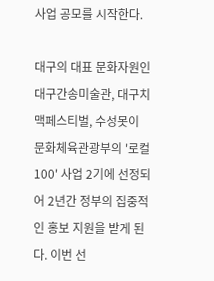사업 공모를 시작한다.

대구의 대표 문화자원인 대구간송미술관, 대구치맥페스티벌, 수성못이 문화체육관광부의 '로컬100' 사업 2기에 선정되어 2년간 정부의 집중적인 홍보 지원을 받게 된다. 이번 선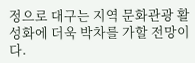정으로 대구는 지역 문화관광 활성화에 더욱 박차를 가할 전망이다.